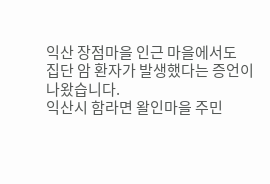익산 장점마을 인근 마을에서도
집단 암 환자가 발생했다는 증언이
나왔습니다.
익산시 함라면 왈인마을 주민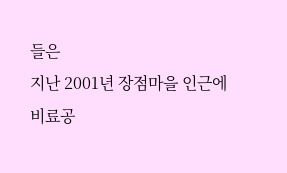들은
지난 2001년 장점마을 인근에
비료공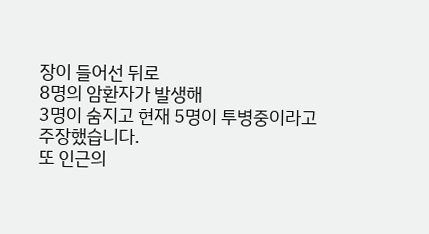장이 들어선 뒤로
8명의 암환자가 발생해
3명이 숨지고 현재 5명이 투병중이라고
주장했습니다.
또 인근의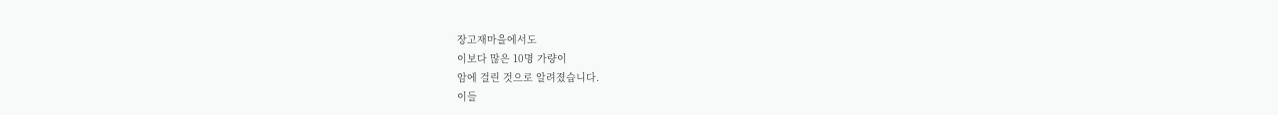장고재마을에서도
이보다 많은 10명 가량이
암에 걸린 것으로 알려졌습니다.
이들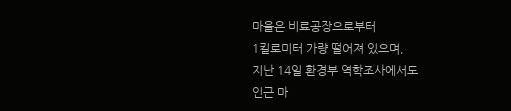마을은 비료공장으로부터
1킬로미터 가량 떨어져 있으며,
지난 14일 환경부 역학조사에서도
인근 마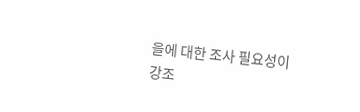을에 대한 조사 필요성이
강조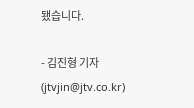됐습니다.

- 김진형 기자 (jtvjin@jtv.co.kr)